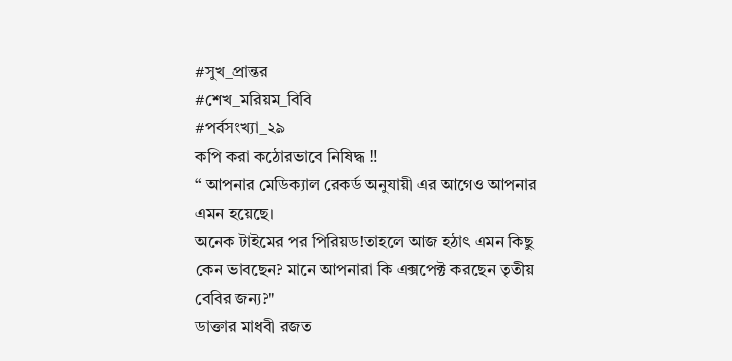#সুখ_প্রান্তর
#শেখ_মরিয়ম_বিবি
#পর্বসংখ্যা_২৯
কপি করা কঠোরভাবে নিষিদ্ধ ‼
“ আপনার মেডিক্যাল রেকর্ড অনুযায়ী এর আগেও আপনার এমন হয়েছে।
অনেক টাইমের পর পিরিয়ড!তাহলে আজ হঠাৎ এমন কিছু কেন ভাবছেন? মানে আপনারা কি এক্সপেক্ট করছেন তৃতীয় বেবির জন্য?"
ডাক্তার মাধবী রজত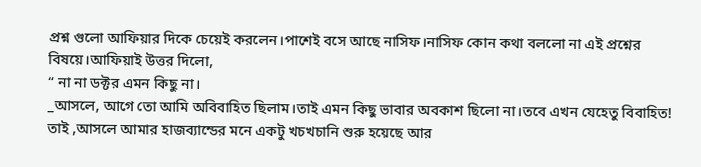প্রশ্ন গুলো আফিয়ার দিকে চেয়েই করলেন।পাশেই বসে আছে নাসিফ।নাসিফ কোন কথা বললো না এই প্রশ্নের বিষয়ে।আফিয়াই উত্তর দিলো,
“ না না ডক্টর এমন কিছু না।
_আসলে, আগে তো আমি অবিবাহিত ছিলাম।তাই এমন কিছু ভাবার অবকাশ ছিলো না।তবে এখন যেহেতু বিবাহিত! তাই ,আসলে আমার হাজব্যান্ডের মনে একটু খচখচানি শুরু হয়েছে আর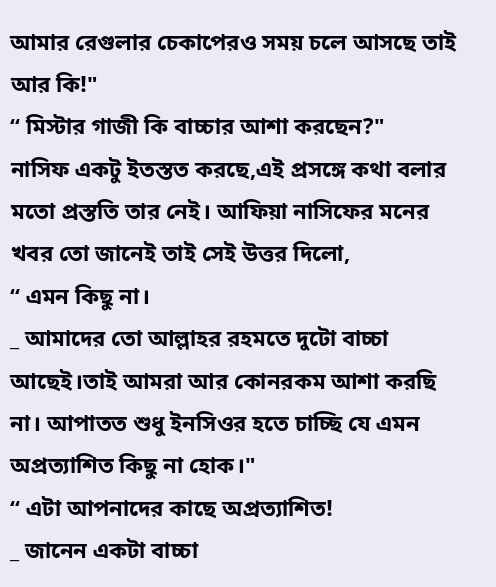আমার রেগুলার চেকাপেরও সময় চলে আসছে তাই আর কি!"
“ মিস্টার গাজী কি বাচ্চার আশা করছেন?"
নাসিফ একটু ইতস্তত করছে,এই প্রসঙ্গে কথা বলার মতো প্রস্ততি তার নেই। আফিয়া নাসিফের মনের খবর তো জানেই তাই সেই উত্তর দিলো,
“ এমন কিছু না।
_ আমাদের তো আল্লাহর রহমতে দুটো বাচ্চা আছেই।তাই আমরা আর কোনরকম আশা করছি না। আপাতত শুধু ইনসিওর হতে চাচ্ছি যে এমন অপ্রত্যাশিত কিছু না হোক।"
“ এটা আপনাদের কাছে অপ্রত্যাশিত!
_ জানেন একটা বাচ্চা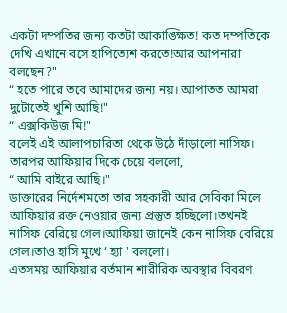একটা দম্পতির জন্য কতটা আকাঙ্ক্ষিত! কত দম্পতিকে দেখি এখানে বসে হাপিত্যেশ করতে!আর আপনারা বলছেন?"
“ হতে পারে তবে আমাদের জন্য নয়। আপাতত আমরা দুটোতেই খুশি আছি!"
“ এক্সকিউজ মি!"
বলেই এই আলাপচারিতা থেকে উঠে দাঁড়ালো নাসিফ। তারপর আফিয়ার দিকে চেয়ে বললো,
“ আমি বাইরে আছি।"
ডাক্তারের নির্দেশমতো তার সহকারী আর সেবিকা মিলে আফিয়ার রক্ত নেওয়ার জন্য প্রস্তুত হচ্ছিলো।তখনই নাসিফ বেরিয়ে গেল।আফিয়া জানেই কেন নাসিফ বেরিয়ে গেল।তাও হাসি মুখে ‘ হ্যা ' বললো।
এতসময় আফিয়ার বর্তমান শারীরিক অবস্থার বিবরণ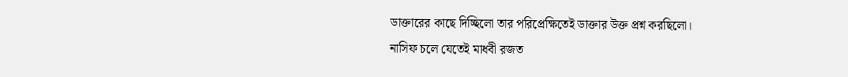ডাক্তারের কাছে দিচ্ছিলো তার পরিপ্রেক্ষিতেই ডাক্তার উক্ত প্রশ্ন করছিলো।
নাসিফ চলে যেতেই মাধবী রজত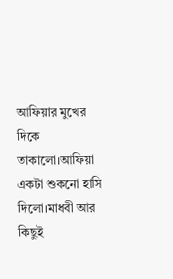আফিয়ার মুখের দিকে তাকালো।আফিয়া একটা শুকনো হাসি দিলো।মাধবী আর কিছুই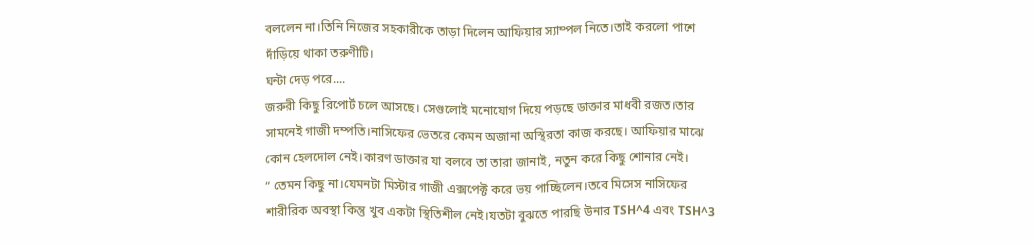বললেন না।তিনি নিজের সহকারীকে তাড়া দিলেন আফিয়ার স্যাম্পল নিতে।তাই করলো পাশে দাঁড়িয়ে থাকা তরুণীটি।
ঘন্টা দেড় পরে....
জরুরী কিছু রিপোর্ট চলে আসছে। সেগুলোই মনোযোগ দিয়ে পড়ছে ডাক্তার মাধবী রজত।তার সামনেই গাজী দম্পতি।নাসিফের ভেতরে কেমন অজানা অস্থিরতা কাজ করছে। আফিয়ার মাঝে কোন হেলদোল নেই।কারণ ডাক্তার যা বলবে তা তারা জানাই, নতুন করে কিছু শোনার নেই।
“ তেমন কিছু না।যেমনটা মিস্টার গাজী এক্সপেক্ট করে ভয় পাচ্ছিলেন।তবে মিসেস নাসিফের শারীরিক অবস্থা কিন্তু খুব একটা স্থিতিশীল নেই।যতটা বুঝতে পারছি উনার TSH^4 এবং TSH^3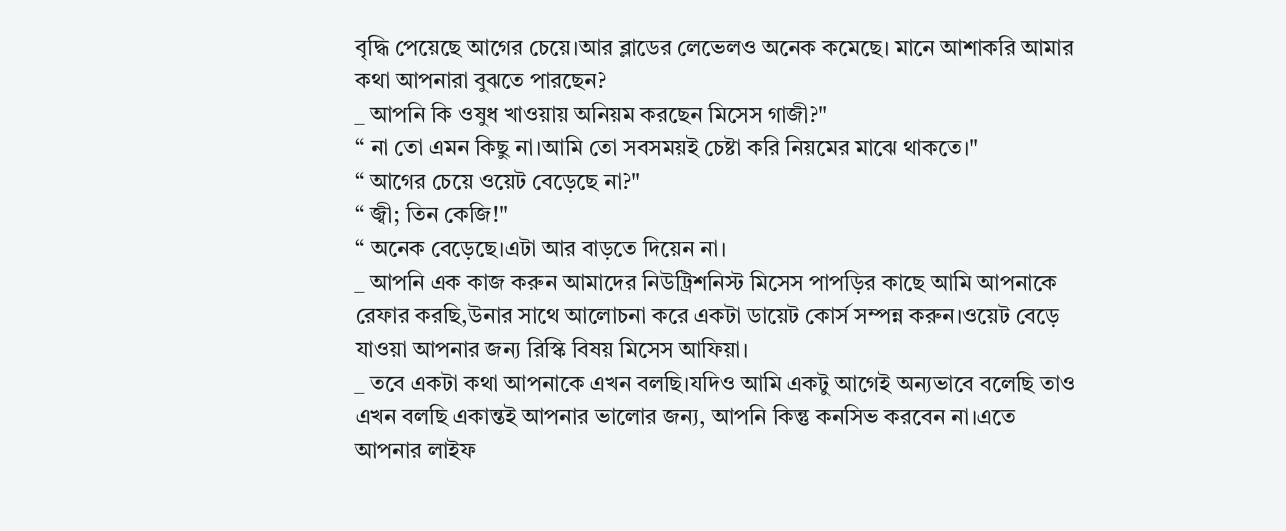বৃদ্ধি পেয়েছে আগের চেয়ে।আর ব্লাডের লেভেলও অনেক কমেছে। মানে আশাকরি আমার কথা আপনারা বুঝতে পারছেন?
_ আপনি কি ওষুধ খাওয়ায় অনিয়ম করছেন মিসেস গাজী?"
“ না তো এমন কিছু না।আমি তো সবসময়ই চেষ্টা করি নিয়মের মাঝে থাকতে।"
“ আগের চেয়ে ওয়েট বেড়েছে না?"
“ জ্বী; তিন কেজি!"
“ অনেক বেড়েছে।এটা আর বাড়তে দিয়েন না।
_ আপনি এক কাজ করুন আমাদের নিউট্রিশনিস্ট মিসেস পাপড়ির কাছে আমি আপনাকে রেফার করছি,উনার সাথে আলোচনা করে একটা ডায়েট কোর্স সম্পন্ন করুন।ওয়েট বেড়ে যাওয়া আপনার জন্য রিস্কি বিষয় মিসেস আফিয়া।
_ তবে একটা কথা আপনাকে এখন বলছি।যদিও আমি একটু আগেই অন্যভাবে বলেছি তাও এখন বলছি একান্তই আপনার ভালোর জন্য, আপনি কিন্তু কনসিভ করবেন না।এতে আপনার লাইফ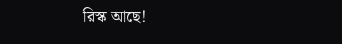রিস্ক আছে!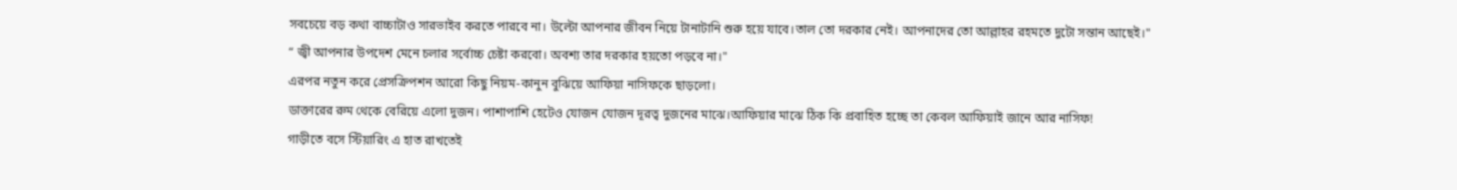সবচেয়ে বড় কথা বাচ্চাটাও সারভাইব করতে পারবে না। উল্টো আপনার জীবন নিয়ে টানাটানি শুরু হয়ে যাবে।তাল তো দরকার নেই। আপনাদের তো আল্লাহর রহমতে দুটো সন্তান আছেই।"
“ জ্বী আপনার উপদেশ মেনে চলার সর্বোচ্চ চেষ্টা করবো। অবশ্য তার দরকার হয়তো পড়বে না।"
এরপর নতুন করে প্রেসক্রিপশন আরো কিছু নিয়ম-কানুন বুঝিয়ে আফিয়া নাসিফকে ছাড়লো।
ডাক্তারের রুম থেকে বেরিয়ে এলো দুজন। পাশাপাশি হেটেও যোজন যোজন দূরত্ব দুজনের মাঝে।আফিয়ার মাঝে ঠিক কি প্রবাহিত হচ্ছে তা কেবল আফিয়াই জানে আর নাসিফ!
গাড়ীতে বসে স্টিয়ারিং এ হাত রাখতেই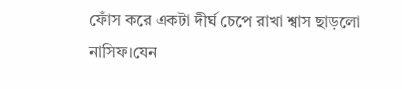ফোঁস করে একটা দীর্ঘ চেপে রাখা শ্বাস ছাড়লো নাসিফ।যেন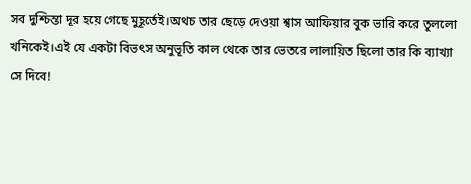সব দুশ্চিন্তা দূর হয়ে গেছে মুহূর্তেই।অথচ তার ছেড়ে দেওয়া শ্বাস আফিয়ার বুক ভারি করে তুললো খনিকেই।এই যে একটা বিভৎস অনুভূতি কাল থেকে তার ভেতরে লালায়িত ছিলো তার কি ব্যাখ্যা সে দিবে!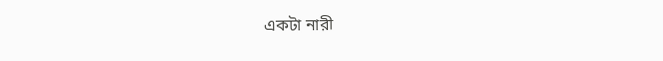একটা নারী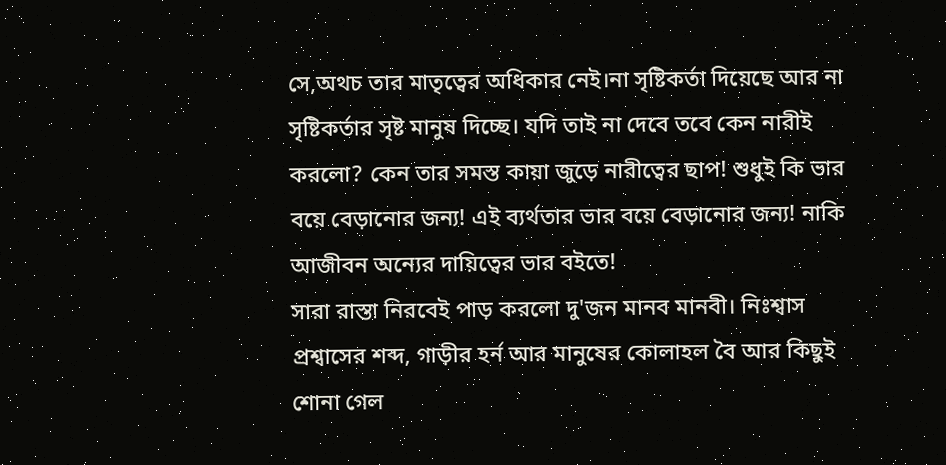সে,অথচ তার মাতৃত্বের অধিকার নেই।না সৃষ্টিকর্তা দিয়েছে আর না সৃষ্টিকর্তার সৃষ্ট মানুষ দিচ্ছে। যদি তাই না দেবে তবে কেন নারীই করলো? কেন তার সমস্ত কায়া জুড়ে নারীত্বের ছাপ! শুধুই কি ভার বয়ে বেড়ানোর জন্য! এই ব্যর্থতার ভার বয়ে বেড়ানোর জন্য! নাকি আজীবন অন্যের দায়িত্বের ভার বইতে!
সারা রাস্তা নিরবেই পাড় করলো দু'জন মানব মানবী। নিঃশ্বাস প্রশ্বাসের শব্দ, গাড়ীর হর্ন আর মানুষের কোলাহল বৈ আর কিছুই শোনা গেল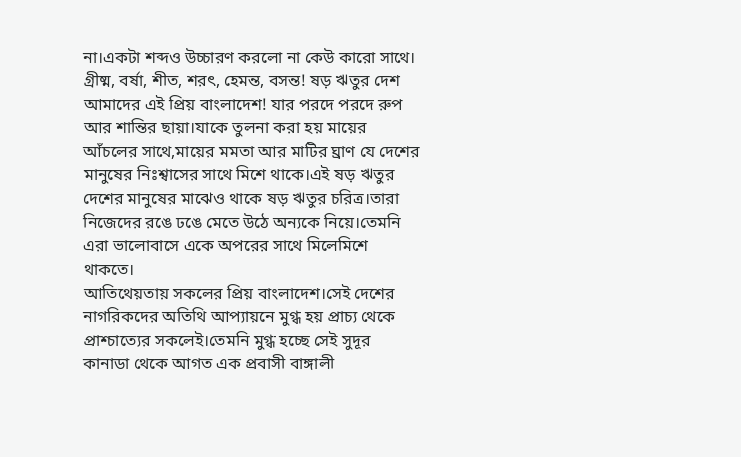না।একটা শব্দও উচ্চারণ করলো না কেউ কারো সাথে।
গ্রীষ্ম, বর্ষা, শীত, শরৎ, হেমন্ত, বসন্ত! ষড় ঋতুর দেশ আমাদের এই প্রিয় বাংলাদেশ! যার পরদে পরদে রুপ আর শান্তির ছায়া।যাকে তুলনা করা হয় মায়ের আঁচলের সাথে,মায়ের মমতা আর মাটির ঘ্রাণ যে দেশের মানুষের নিঃশ্বাসের সাথে মিশে থাকে।এই ষড় ঋতুর দেশের মানুষের মাঝেও থাকে ষড় ঋতুর চরিত্র।তারা নিজেদের রঙে ঢঙে মেতে উঠে অন্যকে নিয়ে।তেমনি এরা ভালোবাসে একে অপরের সাথে মিলেমিশে থাকতে।
আতিথেয়তায় সকলের প্রিয় বাংলাদেশ।সেই দেশের নাগরিকদের অতিথি আপ্যায়নে মুগ্ধ হয় প্রাচ্য থেকে প্রাশ্চাত্যের সকলেই।তেমনি মুগ্ধ হচ্ছে সেই সুদূর কানাডা থেকে আগত এক প্রবাসী বাঙ্গালী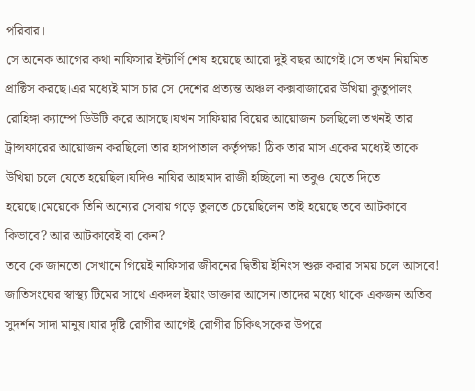পরিবার।
সে অনেক আগের কথা নাফিসার ইন্টার্ণি শেষ হয়েছে আরো দুই বছর আগেই।সে তখন নিয়মিত প্রাক্টিস করছে।এর মধ্যেই মাস চার সে দেশের প্রত্যন্ত অঞ্চল কক্সবাজারের উখিয়া কুতুপালং রোহিঙ্গা ক্যাম্পে ডিউটি করে আসছে।যখন সাফিয়ার বিয়ের আয়োজন চলছিলো তখনই তার ট্রান্সফারের আয়োজন করছিলো তার হাসপাতাল কর্তৃপক্ষ! ঠিক তার মাস একের মধ্যেই তাকে উখিয়া চলে যেতে হয়েছিল।যদিও নাযির আহমাদ রাজী হচ্ছিলো না তবুও যেতে দিতে হয়েছে।মেয়েকে তিনি অন্যের সেবায় গড়ে তুলতে চেয়েছিলেন তাই হয়েছে তবে আটকাবে কিভাবে? আর আটকাবেই বা কেন?
তবে কে জানতো সেখানে গিয়েই নাফিসার জীবনের দ্বিতীয় ইনিংস শুরু করার সময় চলে আসবে!
জাতিসংঘের স্বাস্থ্য টিমের সাথে একদল ইয়াং ডাক্তার আসেন।তাদের মধ্যে থাকে একজন অতিব সুদর্শন সাদা মানুষ।যার দৃষ্টি রোগীর আগেই রোগীর চিকিৎসকের উপরে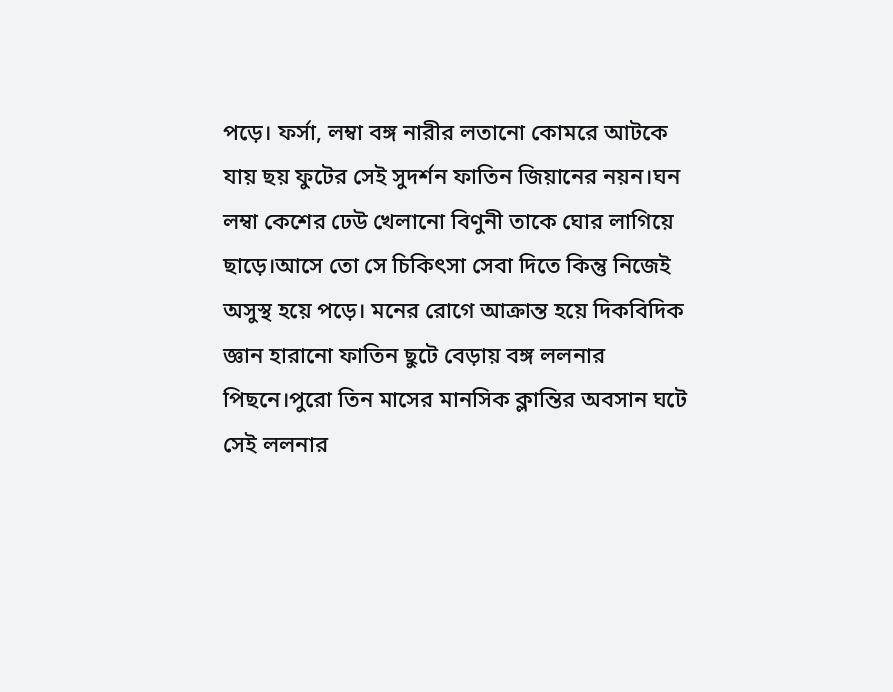পড়ে। ফর্সা, লম্বা বঙ্গ নারীর লতানো কোমরে আটকে যায় ছয় ফুটের সেই সুদর্শন ফাতিন জিয়ানের নয়ন।ঘন লম্বা কেশের ঢেউ খেলানো বিণুনী তাকে ঘোর লাগিয়ে ছাড়ে।আসে তো সে চিকিৎসা সেবা দিতে কিন্তু নিজেই অসুস্থ হয়ে পড়ে। মনের রোগে আক্রান্ত হয়ে দিকবিদিক জ্ঞান হারানো ফাতিন ছুটে বেড়ায় বঙ্গ ললনার পিছনে।পুরো তিন মাসের মানসিক ক্লান্তির অবসান ঘটে সেই ললনার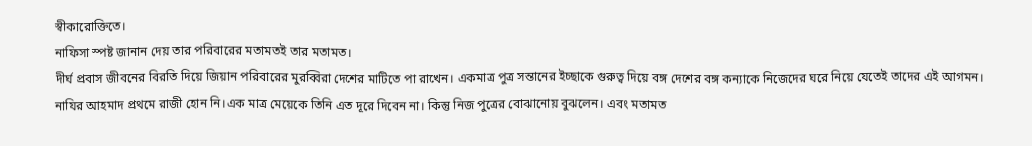স্বীকারোক্তিতে।
নাফিসা স্পষ্ট জানান দেয় তার পরিবারের মতামতই তার মতামত।
দীর্ঘ প্রবাস জীবনের বিরতি দিয়ে জিয়ান পরিবারের মুরব্বিরা দেশের মাটিতে পা রাখেন। একমাত্র পুত্র সন্তানের ইচ্ছাকে গুরুত্ব দিয়ে বঙ্গ দেশের বঙ্গ কন্যাকে নিজেদের ঘরে নিয়ে যেতেই তাদের এই আগমন।
নাযির আহমাদ প্রথমে রাজী হোন নি।এক মাত্র মেয়েকে তিনি এত দূরে দিবেন না। কিন্তু নিজ পুত্রের বোঝানোয় বুঝলেন। এবং মতামত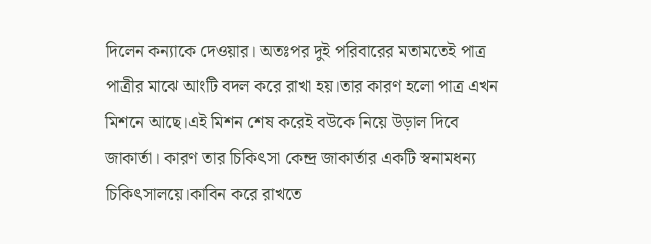দিলেন কন্যাকে দেওয়ার। অতঃপর দুই পরিবারের মতামতেই পাত্র পাত্রীর মাঝে আংটি বদল করে রাখা হয়।তার কারণ হলো পাত্র এখন মিশনে আছে।এই মিশন শেষ করেই বউকে নিয়ে উড়াল দিবে জাকার্তা। কারণ তার চিকিৎসা কেন্দ্র জাকার্তার একটি স্বনামধন্য চিকিৎসালয়ে।কাবিন করে রাখতে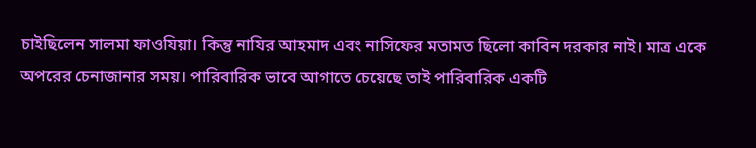চাইছিলেন সালমা ফাওযিয়া। কিন্তু নাযির আহমাদ এবং নাসিফের মতামত ছিলো কাবিন দরকার নাই। মাত্র একে অপরের চেনাজানার সময়। পারিবারিক ভাবে আগাতে চেয়েছে তাই পারিবারিক একটি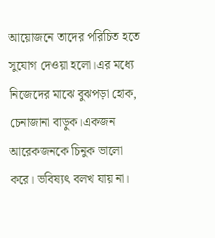আয়োজনে তাদের পরিচিত হতে সুযোগ দেওয়া হলো।এর মধ্যে নিজেদের মাঝে বুঝপড়া হোক, চেনাজানা বাড়ুক।একজন আরেকজনকে চিনুক ভালো করে। ভবিষ্যৎ বলখ যায় না।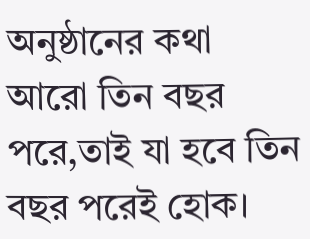অনুষ্ঠানের কথা আরো তিন বছর পরে,তাই যা হবে তিন বছর পরেই হোক।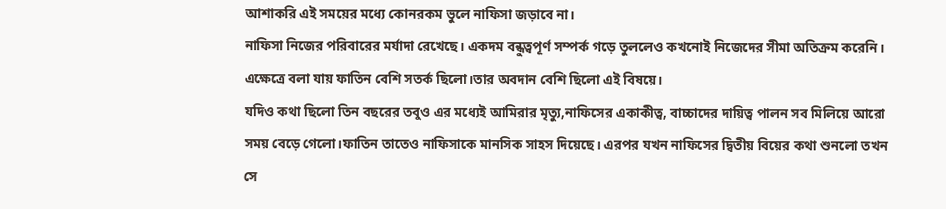আশাকরি এই সময়ের মধ্যে কোনরকম ভুলে নাফিসা জড়াবে না।
নাফিসা নিজের পরিবারের মর্যাদা রেখেছে। একদম বন্ধুত্বপূর্ণ সম্পর্ক গড়ে তুললেও কখনোই নিজেদের সীমা অতিক্রম করেনি। এক্ষেত্রে বলা যায় ফাতিন বেশি সতর্ক ছিলো।তার অবদান বেশি ছিলো এই বিষয়ে।
যদিও কথা ছিলো তিন বছরের তবুও এর মধ্যেই আমিরার মৃত্যু,নাফিসের একাকীত্ব, বাচ্চাদের দায়িত্ব পালন সব মিলিয়ে আরো সময় বেড়ে গেলো।ফাতিন তাতেও নাফিসাকে মানসিক সাহস দিয়েছে। এরপর যখন নাফিসের দ্বিতীয় বিয়ের কথা শুনলো তখন সে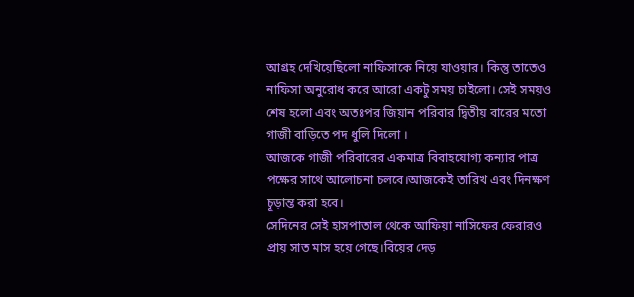আগ্রহ দেখিয়েছিলো নাফিসাকে নিয়ে যাওয়ার। কিন্তু তাতেও নাফিসা অনুরোধ করে আরো একটু সময় চাইলো। সেই সময়ও শেষ হলো এবং অতঃপর জিয়ান পরিবার দ্বিতীয় বারের মতো গাজী বাড়িতে পদ ধুলি দিলো ।
আজকে গাজী পরিবারের একমাত্র বিবাহযোগ্য কন্যার পাত্র পক্ষের সাথে আলোচনা চলবে।আজকেই তারিখ এবং দিনক্ষণ চূড়ান্ত করা হবে।
সেদিনের সেই হাসপাতাল থেকে আফিয়া নাসিফের ফেরারও প্রায় সাত মাস হয়ে গেছে।বিয়ের দেড়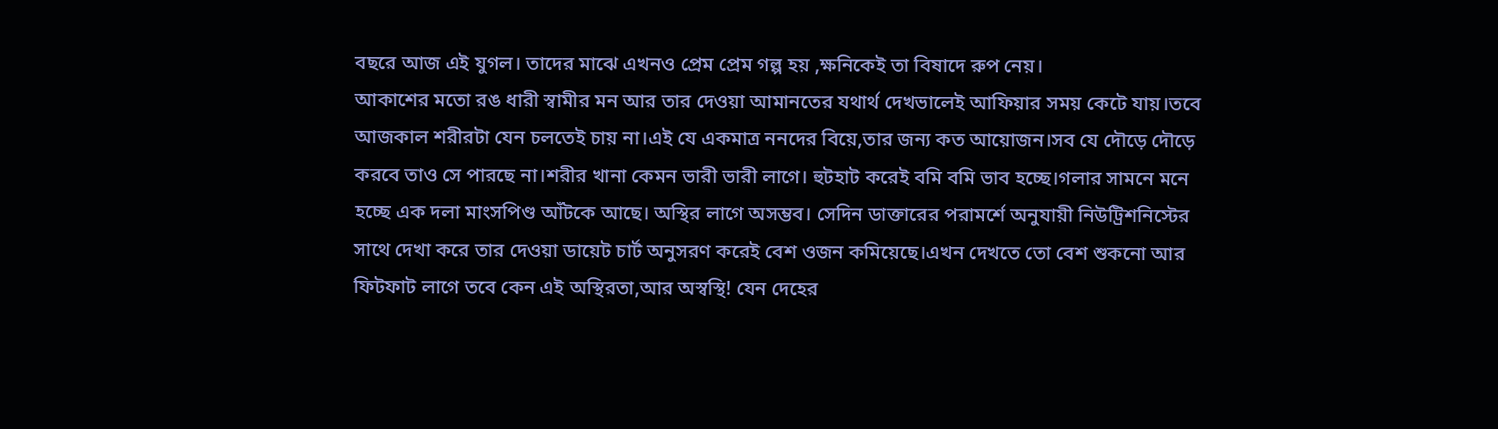বছরে আজ এই যুগল। তাদের মাঝে এখনও প্রেম প্রেম গল্প হয় ,ক্ষনিকেই তা বিষাদে রুপ নেয়।
আকাশের মতো রঙ ধারী স্বামীর মন আর তার দেওয়া আমানতের যথার্থ দেখভালেই আফিয়ার সময় কেটে যায়।তবে আজকাল শরীরটা যেন চলতেই চায় না।এই যে একমাত্র ননদের বিয়ে,তার জন্য কত আয়োজন।সব যে দৌড়ে দৌড়ে করবে তাও সে পারছে না।শরীর খানা কেমন ভারী ভারী লাগে। হুটহাট করেই বমি বমি ভাব হচ্ছে।গলার সামনে মনে হচ্ছে এক দলা মাংসপিণ্ড আঁটকে আছে। অস্থির লাগে অসম্ভব। সেদিন ডাক্তারের পরামর্শে অনুযায়ী নিউট্রিশনিস্টের সাথে দেখা করে তার দেওয়া ডায়েট চার্ট অনুসরণ করেই বেশ ওজন কমিয়েছে।এখন দেখতে তো বেশ শুকনো আর ফিটফাট লাগে তবে কেন এই অস্থিরতা,আর অস্বস্থি! যেন দেহের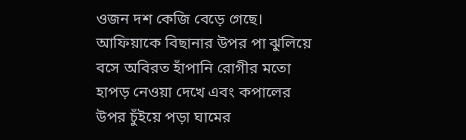ওজন দশ কেজি বেড়ে গেছে।
আফিয়াকে বিছানার উপর পা ঝুলিয়ে বসে অবিরত হাঁপানি রোগীর মতো হাপড় নেওয়া দেখে এবং কপালের উপর চুঁইয়ে পড়া ঘামের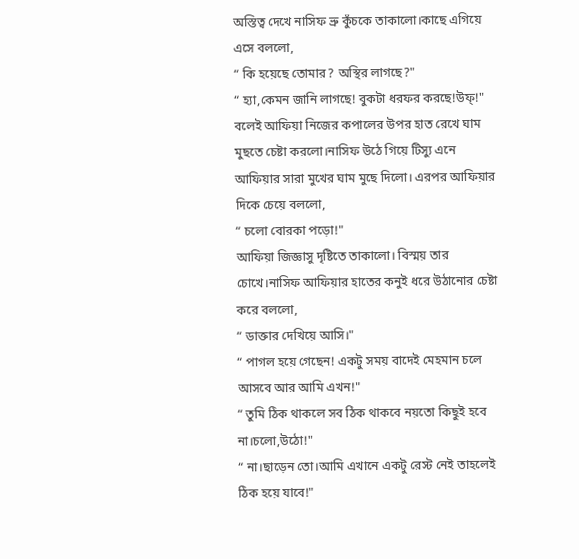অস্তিত্ব দেখে নাসিফ ভ্রু কুঁচকে তাকালো।কাছে এগিয়ে এসে বললো,
“ কি হয়েছে তোমার? অস্থির লাগছে?"
“ হ্যা,কেমন জানি লাগছে! বুকটা ধরফর করছে!উফ্!"
বলেই আফিয়া নিজের কপালের উপর হাত রেখে ঘাম মুছতে চেষ্টা করলো।নাসিফ উঠে গিয়ে টিস্যু এনে আফিয়ার সারা মুখের ঘাম মুছে দিলো। এরপর আফিয়ার দিকে চেয়ে বললো,
“ চলো বোরকা পড়ো!"
আফিয়া জিজ্ঞাসু দৃষ্টিতে তাকালো। বিস্ময় তার চোখে।নাসিফ আফিয়ার হাতের কনুই ধরে উঠানোর চেষ্টা করে বললো,
“ ডাক্তার দেখিয়ে আসি।"
“ পাগল হয়ে গেছেন! একটু সময় বাদেই মেহমান চলে আসবে আর আমি এখন!"
“ তুমি ঠিক থাকলে সব ঠিক থাকবে নয়তো কিছুই হবে না।চলো,উঠো!"
“ না।ছাড়েন তো।আমি এখানে একটু রেস্ট নেই তাহলেই ঠিক হয়ে যাবে!"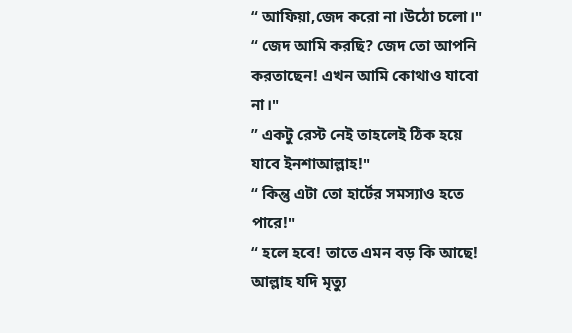“ আফিয়া,জেদ করো না।উঠো চলো।"
“ জেদ আমি করছি? জেদ তো আপনি করতাছেন! এখন আমি কোথাও যাবো না।"
” একটু রেস্ট নেই তাহলেই ঠিক হয়ে যাবে ইনশাআল্লাহ!"
“ কিন্তু এটা তো হার্টের সমস্যাও হতে পারে!"
“ হলে হবে! তাতে এমন বড় কি আছে! আল্লাহ যদি মৃত্যু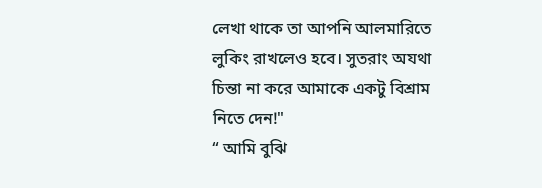লেখা থাকে তা আপনি আলমারিতে লুকিং রাখলেও হবে। সুতরাং অযথা চিন্তা না করে আমাকে একটু বিশ্রাম নিতে দেন!"
“ আমি বুঝি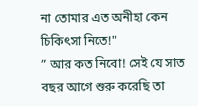না তোমার এত অনীহা কেন চিকিৎসা নিতে!"
” আর কত নিবো! সেই যে সাত বছর আগে শুরু করেছি তা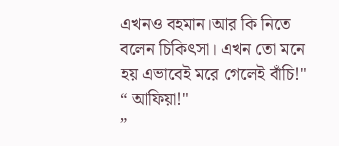এখনও বহমান।আর কি নিতে বলেন চিকিৎসা। এখন তো মনে হয় এভাবেই মরে গেলেই বাঁচি!"
“ আফিয়া!"
”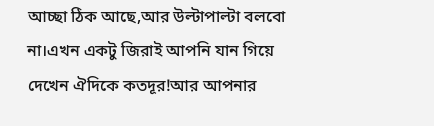আচ্ছা ঠিক আছে,আর উল্টাপাল্টা বলবো না।এখন একটু জিরাই আপনি যান গিয়ে দেখেন ঐদিকে কতদূর!আর আপনার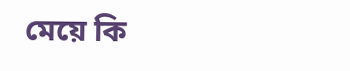মেয়ে কি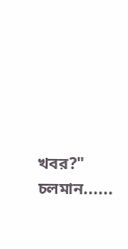খবর?"
চলমান......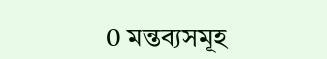0 মন্তব্যসমূহ